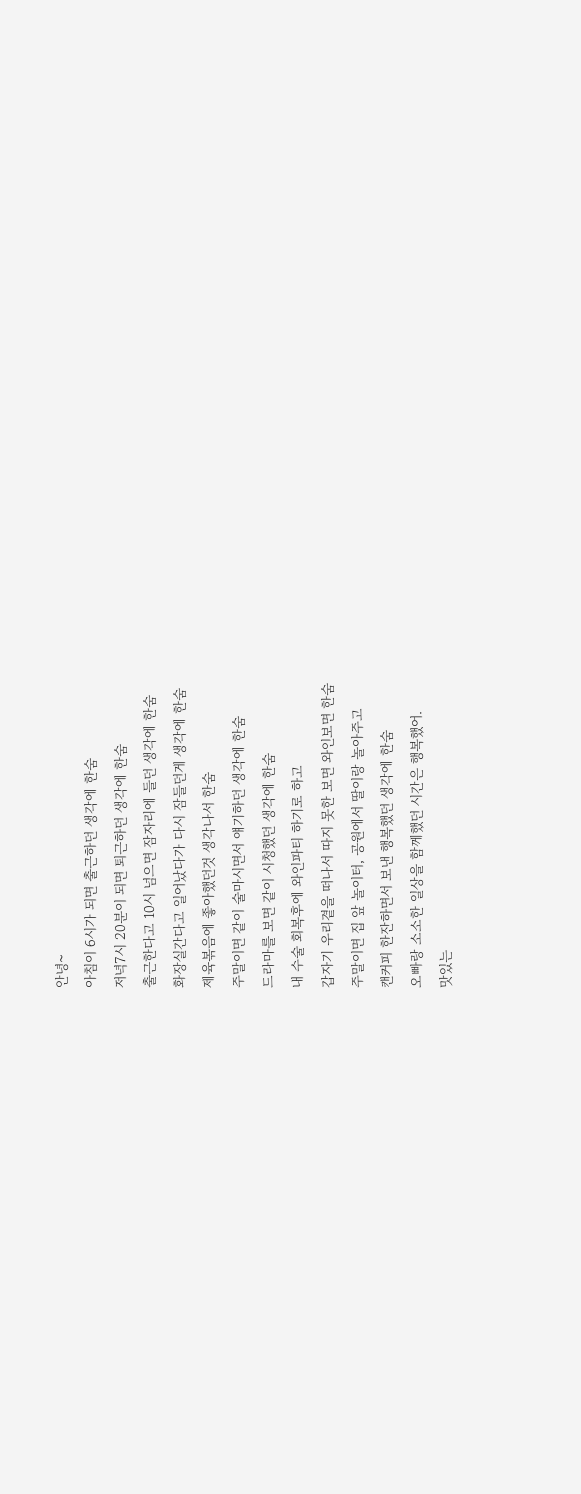안녕~
아침이 6시가 되면 출근하던 생각에 한숨
저녁7시 20분이 되면 퇴근하던 생각에 한숨
출근한다고 10시 넘으면 잠자리에 들던 생각에 한숨
화장실간다고 일어났다가 다시 잠들던게 생각에 한숨
제육볶음에 좋아했던것 생각나서 한숨
주말이면 같이 술마시면서 얘기하던 생각에 한숨
드라마를 보면 같이 시청했던 생각에 한숨
내 수술 회복후에 와인파티 하기로 하고
갑자기 우리곁을 떠나서 따지 못한 보면 와인보면 한숨
주말이면 집 앞 놀이터, 공원에서 딸이랑 놀아주고
캔커피 한잔하면서 보낸 행복했던 생각에 한숨
오빠랑 소소한 일상을 함께했던 시간은 행복했어.
맛있는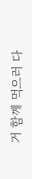거 함께 먹으러 다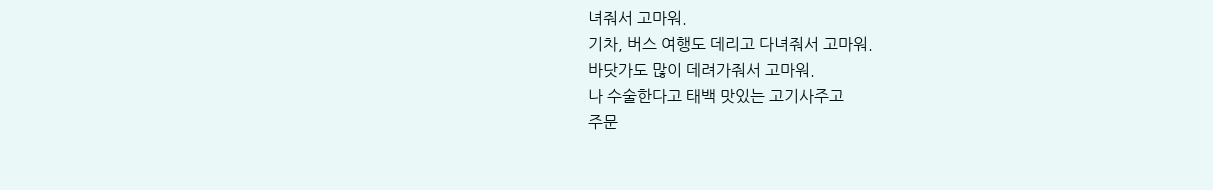녀줘서 고마워.
기차, 버스 여행도 데리고 다녀줘서 고마워.
바닷가도 많이 데려가줘서 고마워.
나 수술한다고 태백 맛있는 고기사주고
주문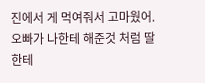진에서 게 먹여줘서 고마웠어.
오빠가 나한테 해준것 처럼 딸한테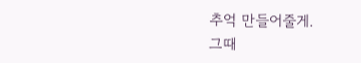추억 만들어줄게.
그때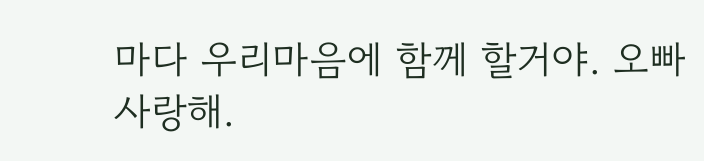마다 우리마음에 함께 할거야. 오빠 사랑해.